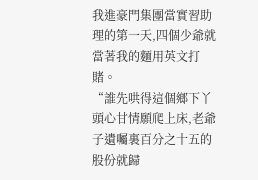我進豪門集團當實習助理的第一天,四個少爺就當著我的麵用英文打賭。
“誰先哄得這個鄉下丫頭心甘情願爬上床,老爺子遺囑裏百分之十五的股份就歸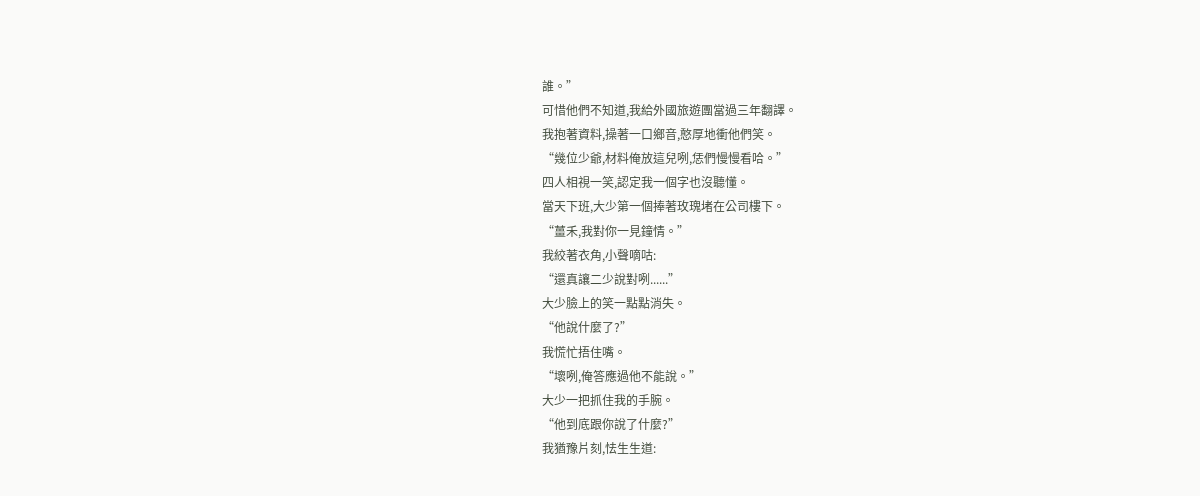誰。”
可惜他們不知道,我給外國旅遊團當過三年翻譯。
我抱著資料,操著一口鄉音,憨厚地衝他們笑。
“幾位少爺,材料俺放這兒咧,恁們慢慢看哈。”
四人相視一笑,認定我一個字也沒聽懂。
當天下班,大少第一個捧著玫瑰堵在公司樓下。
“薑禾,我對你一見鐘情。”
我絞著衣角,小聲嘀咕:
“還真讓二少說對咧......”
大少臉上的笑一點點消失。
“他說什麼了?”
我慌忙捂住嘴。
“壞咧,俺答應過他不能說。”
大少一把抓住我的手腕。
“他到底跟你說了什麼?”
我猶豫片刻,怯生生道: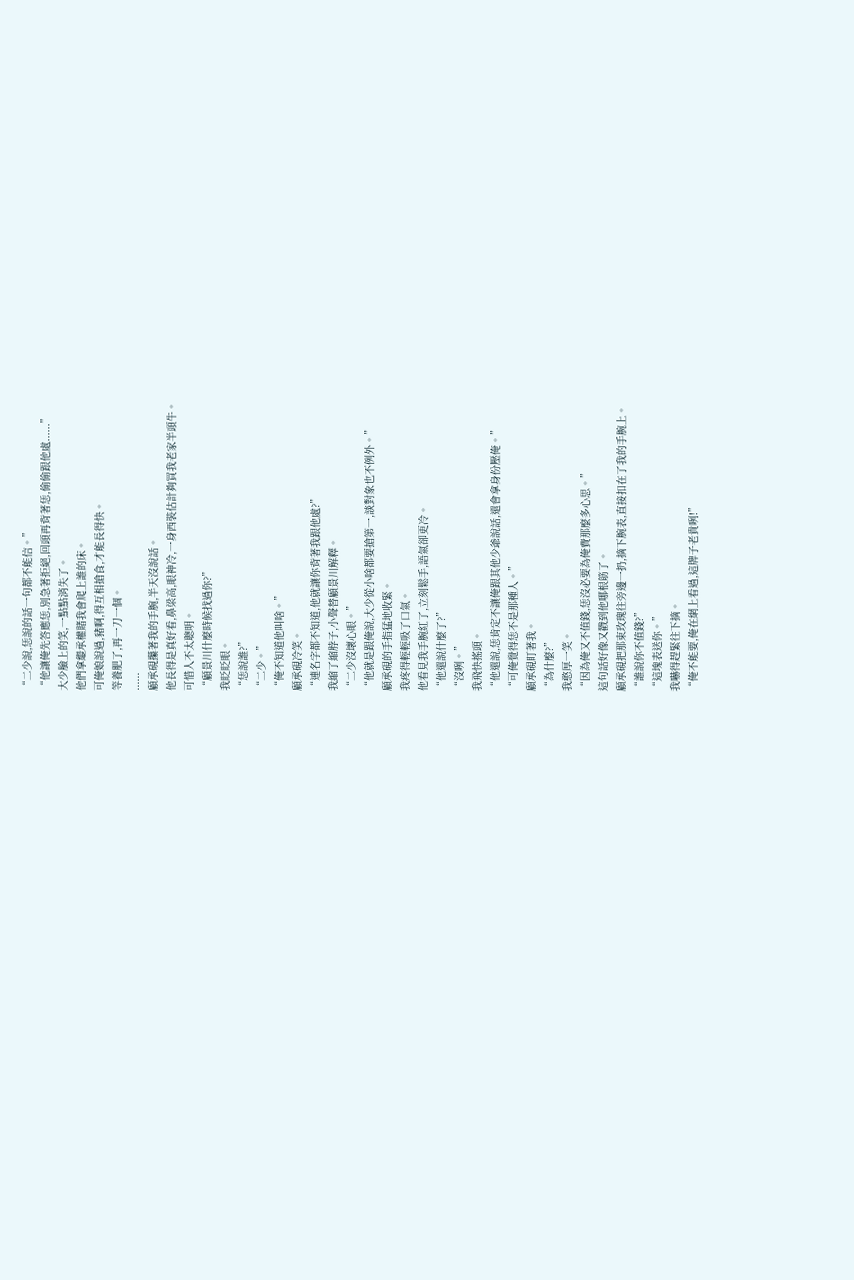“二少說,恁說的話一句都不能信。”
“他讓俺先答應恁,別急著拒絕,回頭再背著恁,偷偷跟他處......”
大少臉上的笑,一點點消失了。
他們拿繼承權賭我會爬上誰的床。
可俺娘說過,豬啊,得互相搶食,才能長得快。
等養肥了,再一刀一個。
......
顧承硯攥著我的手腕,半天沒說話。
他長得是真好看,鼻梁高,眼神冷,一身西裝估計夠買我老家半頭牛。
可惜人不太聰明。
“顧景川什麼時候找過你?”
我眨眨眼。
“恁說誰?”
“二少。”
“俺不知道他叫啥。”
顧承硯冷笑。
“連名字都不知道,他就讓你背著我跟他處?”
我縮了縮脖子,小聲替顧景川解釋。
“二少沒壞心眼。”
“他就是跟俺說,大少從小啥都要搶第一,談對象也不例外。”
顧承硯的手指猛地收緊。
我疼得輕輕吸了口氣。
他看見我手腕紅了,立刻鬆手,語氣卻更冷。
“他還說什麼了?”
“沒咧。”
我飛快搖頭。
“他還說,恁肯定不讓俺跟其他少爺說話,還會拿身份壓俺。”
“可俺覺得恁不是那種人。”
顧承硯盯著我。
“為什麼?”
我憨厚一笑。
“因為俺又不值錢,恁沒必要為俺費那麼多心思。”
這句話好像又戳到他哪根筋了。
顧承硯把那束玫瑰往旁邊一扔,摘下腕表,直接扣在了我的手腕上。
“誰說你不值錢?”
“這塊表送你。”
我嚇得趕緊往下摘。
“俺不能要,俺在網上看過,這牌子老貴咧!”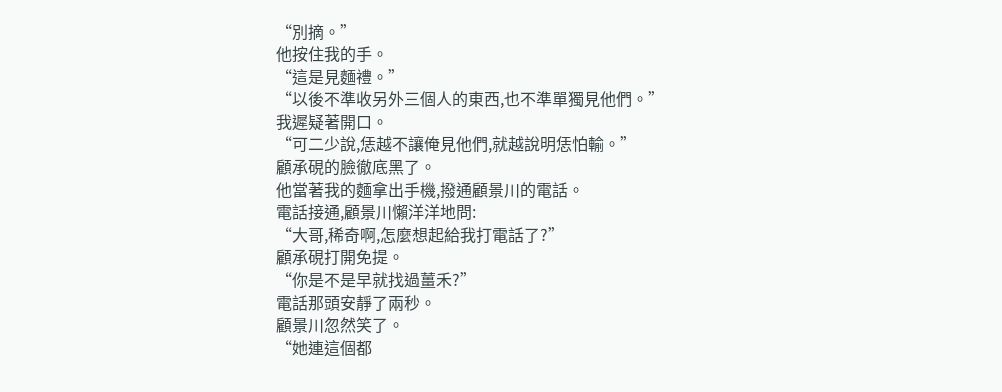“別摘。”
他按住我的手。
“這是見麵禮。”
“以後不準收另外三個人的東西,也不準單獨見他們。”
我遲疑著開口。
“可二少說,恁越不讓俺見他們,就越說明恁怕輸。”
顧承硯的臉徹底黑了。
他當著我的麵拿出手機,撥通顧景川的電話。
電話接通,顧景川懶洋洋地問:
“大哥,稀奇啊,怎麼想起給我打電話了?”
顧承硯打開免提。
“你是不是早就找過薑禾?”
電話那頭安靜了兩秒。
顧景川忽然笑了。
“她連這個都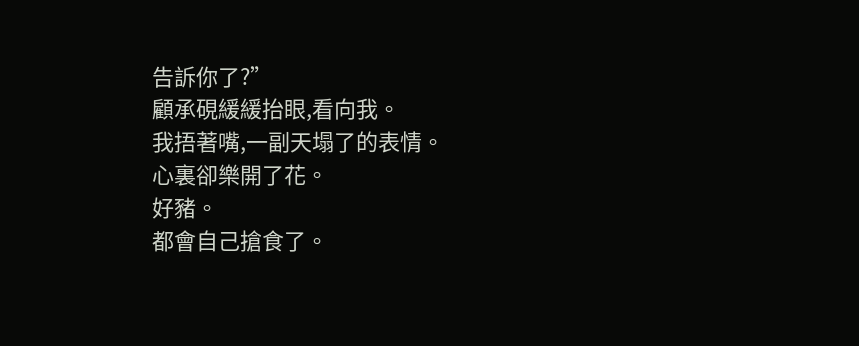告訴你了?”
顧承硯緩緩抬眼,看向我。
我捂著嘴,一副天塌了的表情。
心裏卻樂開了花。
好豬。
都會自己搶食了。